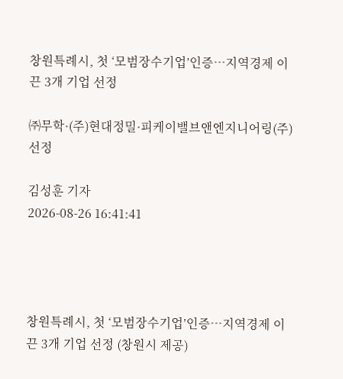창원특례시, 첫 ‘모범장수기업’인증…지역경제 이끈 3개 기업 선정

㈜무학·(주)현대정밀·피케이밸브앤엔지니어링(주) 선정

김성훈 기자
2026-08-26 16:41:41




창원특례시, 첫 ‘모범장수기업’인증…지역경제 이끈 3개 기업 선정 (창원시 제공)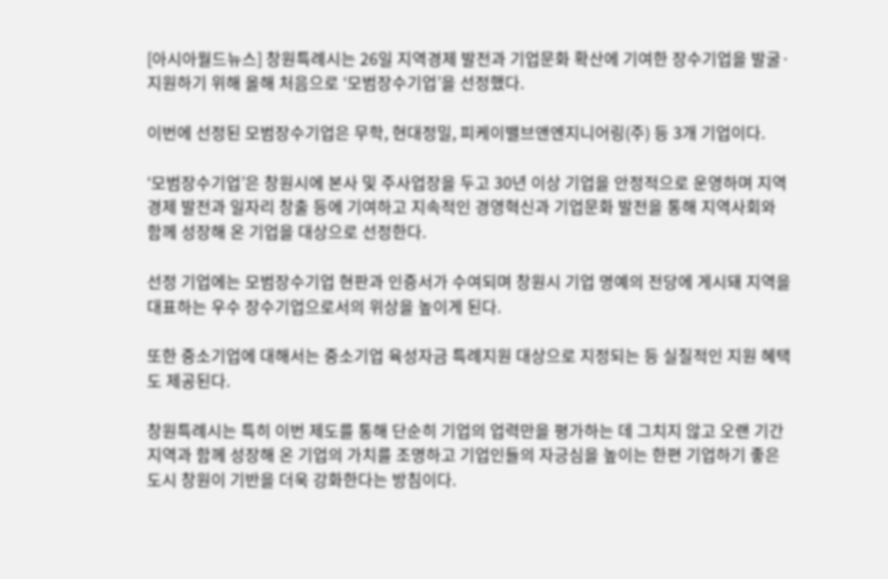[아시아월드뉴스] 창원특례시는 26일 지역경제 발전과 기업문화 확산에 기여한 장수기업을 발굴·지원하기 위해 올해 처음으로 ‘모범장수기업’을 선정했다.

이번에 선정된 모범장수기업은 무학, 현대정밀, 피케이밸브앤엔지니어링(주) 등 3개 기업이다.

‘모범장수기업’은 창원시에 본사 및 주사업장을 두고 30년 이상 기업을 안정적으로 운영하며 지역경제 발전과 일자리 창출 등에 기여하고 지속적인 경영혁신과 기업문화 발전을 통해 지역사회와 함께 성장해 온 기업을 대상으로 선정한다.

선정 기업에는 모범장수기업 현판과 인증서가 수여되며 창원시 기업 명예의 전당에 게시돼 지역을 대표하는 우수 장수기업으로서의 위상을 높이게 된다.

또한 중소기업에 대해서는 중소기업 육성자금 특례지원 대상으로 지정되는 등 실질적인 지원 혜택도 제공된다.

창원특례시는 특히 이번 제도를 통해 단순히 기업의 업력만을 평가하는 데 그치지 않고 오랜 기간 지역과 함께 성장해 온 기업의 가치를 조명하고 기업인들의 자긍심을 높이는 한편 기업하기 좋은 도시 창원이 기반을 더욱 강화한다는 방침이다.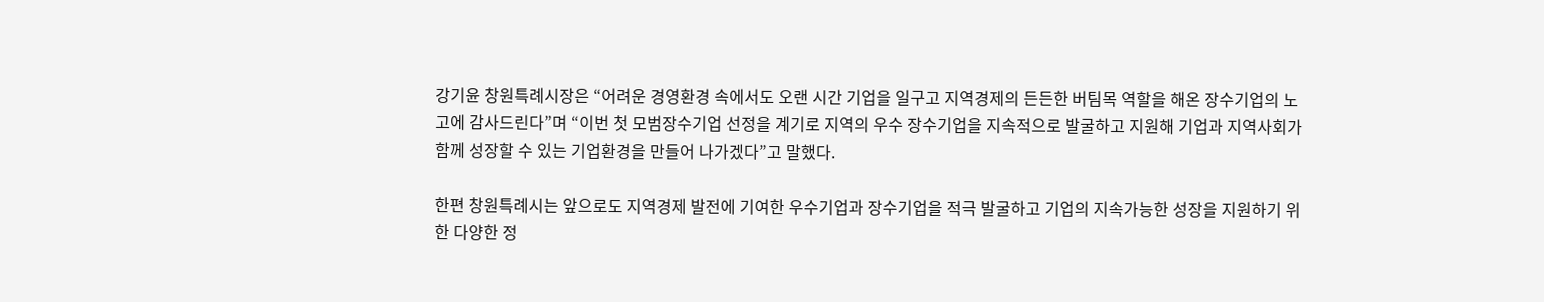강기윤 창원특례시장은 “어려운 경영환경 속에서도 오랜 시간 기업을 일구고 지역경제의 든든한 버팀목 역할을 해온 장수기업의 노고에 감사드린다”며 “이번 첫 모범장수기업 선정을 계기로 지역의 우수 장수기업을 지속적으로 발굴하고 지원해 기업과 지역사회가 함께 성장할 수 있는 기업환경을 만들어 나가겠다”고 말했다.

한편 창원특례시는 앞으로도 지역경제 발전에 기여한 우수기업과 장수기업을 적극 발굴하고 기업의 지속가능한 성장을 지원하기 위한 다양한 정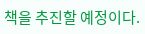책을 추진할 예정이다.